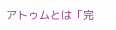アトゥムとは「完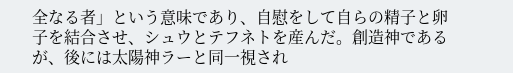全なる者」という意味であり、自慰をして自らの精子と卵子を結合させ、シュウとテフネトを産んだ。創造神であるが、後には太陽神ラーと同一視され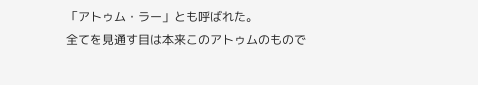「アトゥム・ラー」とも呼ばれた。
全てを見通す目は本来このアトゥムのもので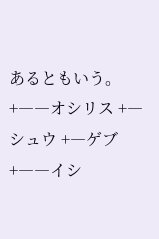あるともいう。
+――オシリス +―シュウ +―ゲブ +――イシ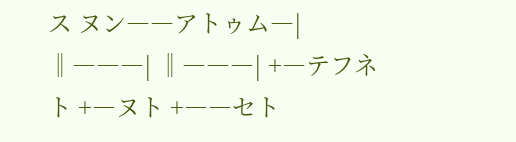ス ヌン――アトゥム―| ‖―――| ‖―――| +―テフネト +―ヌト +――セト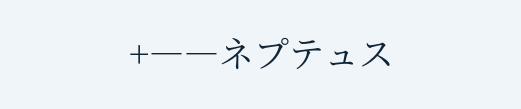+――ネプテュス